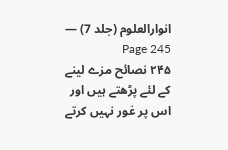انوارالعلوم (جلد 7) — Page 245
۲۴۵ نصائح مزے لینے کے لئے پڑھتے ہیں اور اس پر غور نہیں کرتے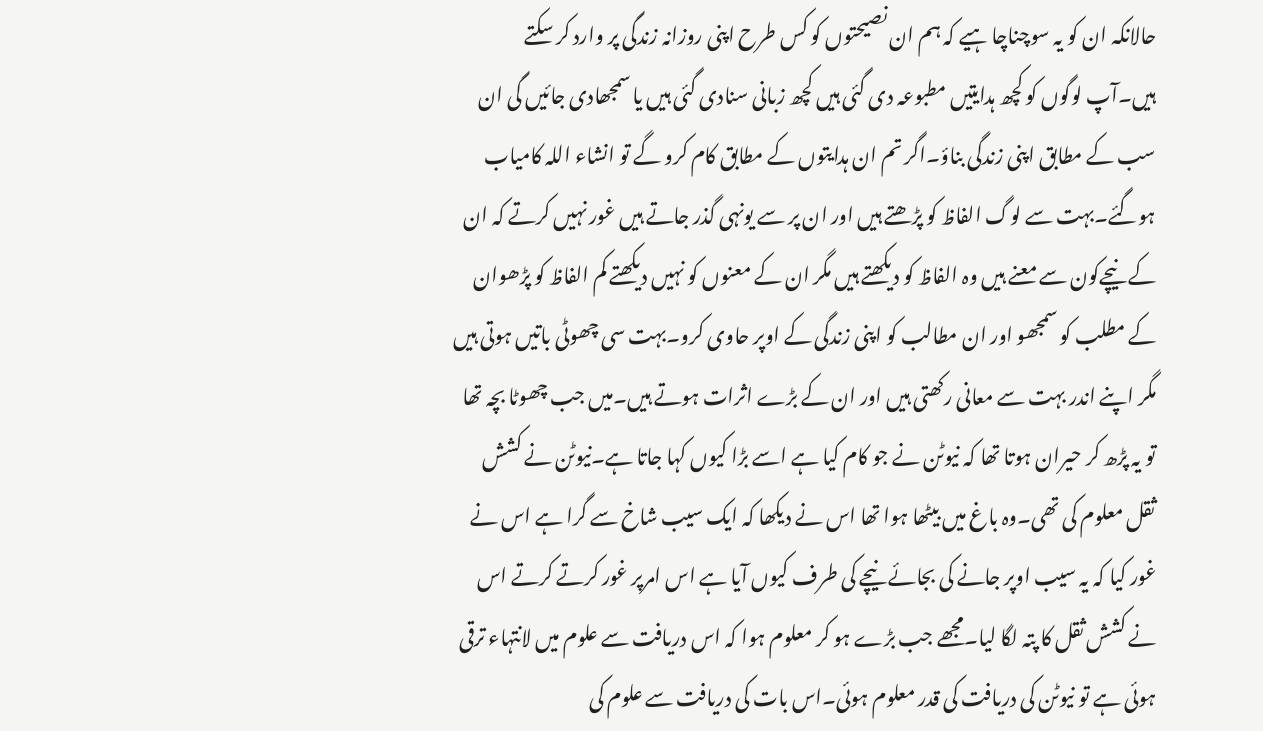حالانکہ ان کو یہ سوچناچا ہیے کہ ہم ان نصیحتوں کو کس طرح اپنی روزانہ زندگی پر وارد کر سکتے ہیں۔آپ لوگوں کو کچھ ہدایتیں مطبوعہ دی گئی ہیں کچھ زبانی سنادی گئی ہیں یا سمجھادی جائیں گی ان سب کے مطابق اپنی زندگی بناؤ۔اگر تم ان ہدایتوں کے مطابق کام کرو گے تو انشاء اللہ کامیاب ہوگئے۔بہت سے لوگ الفاظ کو پڑھتے ہیں اور ان پر سے یونہی گذر جاتے ہیں غور نہیں کرتے کہ ان کے نیچےکون سے معنے ہیں وہ الفاظ کو دیکھتے ہیں مگر ان کے معنوں کو نہیں دیکھتے کم الفاظ کو پڑھوان کے مطلب کو سمجھو اور ان مطالب کو اپنی زندگی کے اوپر حاوی کرو۔بہت سی چھوٹی باتیں ہوتی ہیں مگر اپنے اندر بہت سے معانی رکھتی ہیں اور ان کے بڑے اثرات ہوتے ہیں۔میں جب چھوٹا بچہ تھا تو یہ پڑھ کر حیران ہوتا تھا کہ نیوٹن نے جو کام کیا ہے اسے بڑا کیوں کہا جاتا ہے۔نیوٹن نے کشش ثقل معلوم کی تھی۔وہ باغ میں بیٹھا ہوا تھا اس نے دیکھا کہ ایک سیب شاخ سے گرا ہے اس نے غور کیا کہ یہ سیب اوپر جانے کی بجائے نیچے کی طرف کیوں آیا ہے اس امرپر غور کرتے کرتے اس نے کشش ثقل کا پتہ لگا لیا۔مجھے جب بڑے ہو کر معلوم ہوا کہ اس دریافت سے علوم میں لانتہاء ترقی ہوئی ہے تو نیوٹن کی دریافت کی قدر معلوم ہوئی۔اس بات کی دریافت سے علوم کی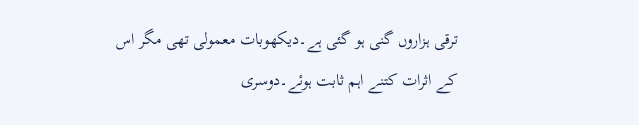ترقی ہزاروں گنی ہو گئی ہے۔دیکھوبات معمولی تھی مگر اس کے اثرات کتنے اہم ثابت ہوئے۔دوسری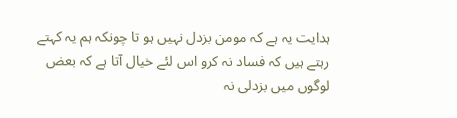ہدایت یہ ہے کہ مومن بزدل نہیں ہو تا چونکہ ہم یہ کہتے رہتے ہیں کہ فساد نہ کرو اس لئے خیال آتا ہے کہ بعض لوگوں میں بزدلی نہ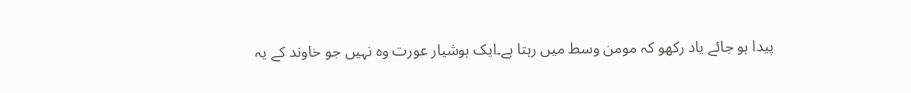پیدا ہو جائے یاد رکھو کہ مومن وسط میں رہتا ہے۔ایک ہوشیار عورت وہ نہیں جو خاوند کے یہ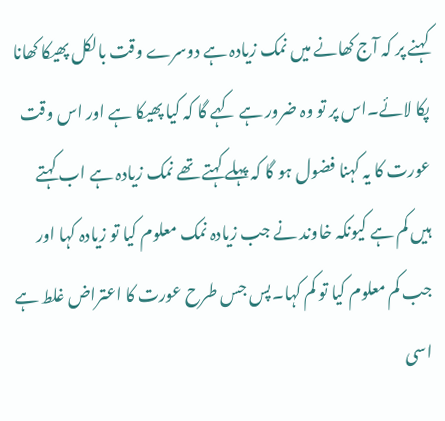کہنے پر کہ آج کھانے میں نمک زیادہ ہے دوسرے وقت بالکل پھیکا کھانا پکا لائے۔اس پر تو وہ ضرور ہے کہے گا کہ کیا پھیکا ہے اور اس وقت عورت کا یہ کہنا فضول ہو گا کہ پہلے کہتے تھے نمک زیادہ ہے اب کہتے ہیں کم ہے کیونکہ خاوند نے جب زیادہ نمک معلوم کیا تو زیادہ کہا اور جب کم معلوم کیا تو کم کہا۔پس جس طرح عورت کا اعتراض غلط ہے اسی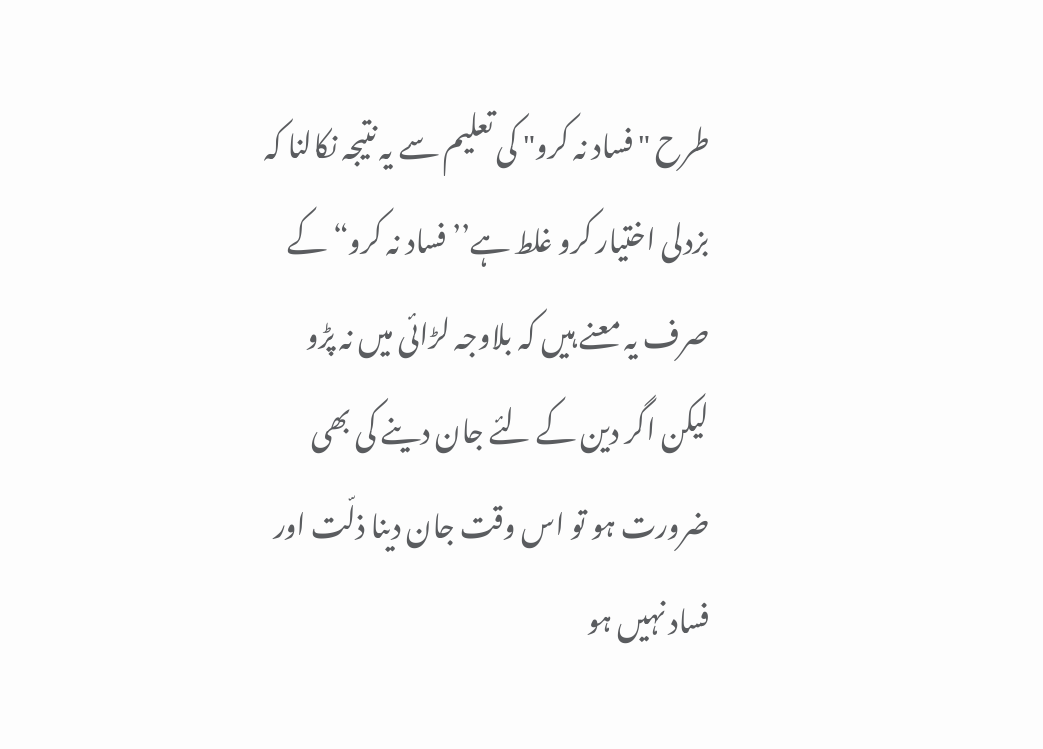طرح "فساد نہ کرو" کی تعلیم سے یہ نتیجہ نکالنا کہ بزدلی اختیار کرو غلط ہے’’ فساد نہ کرو“ کے صرف یہ معنے ہیں کہ بلاوجہ لڑائی میں نہ پڑو لیکن اگر دین کے لئے جان دینے کی بھی ضرورت ہو تو اس وقت جان دینا ذلّت اور فساد نہیں ہو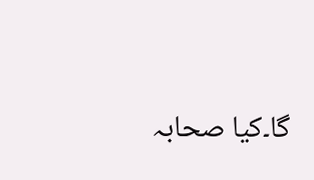گا۔کیا صحابہ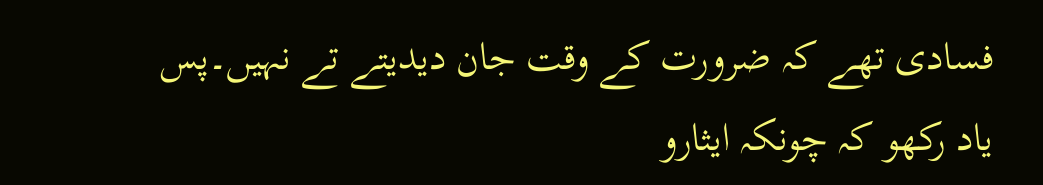فسادی تھے کہ ضرورت کے وقت جان دیدیتے تے نہیں۔پس یاد رکھو کہ چونکہ ایثارو